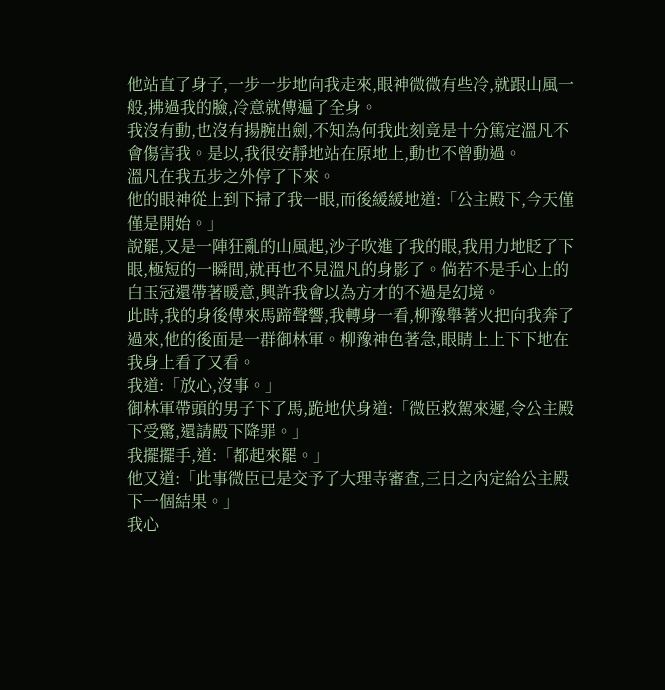他站直了身子,一步一步地向我走來,眼神微微有些冷,就跟山風一般,拂過我的臉,冷意就傳遍了全身。
我沒有動,也沒有揚腕出劍,不知為何我此刻竟是十分篤定溫凡不會傷害我。是以,我很安靜地站在原地上,動也不曾動過。
溫凡在我五步之外停了下來。
他的眼神從上到下掃了我一眼,而後緩緩地道:「公主殿下,今天僅僅是開始。」
說罷,又是一陣狂亂的山風起,沙子吹進了我的眼,我用力地眨了下眼,極短的一瞬間,就再也不見溫凡的身影了。倘若不是手心上的白玉冠還帶著暖意,興許我會以為方才的不過是幻境。
此時,我的身後傳來馬蹄聲響,我轉身一看,柳豫舉著火把向我奔了過來,他的後面是一群御林軍。柳豫神色著急,眼睛上上下下地在我身上看了又看。
我道:「放心,沒事。」
御林軍帶頭的男子下了馬,跪地伏身道:「微臣救駕來遲,令公主殿下受驚,還請殿下降罪。」
我擺擺手,道:「都起來罷。」
他又道:「此事微臣已是交予了大理寺審查,三日之內定給公主殿下一個結果。」
我心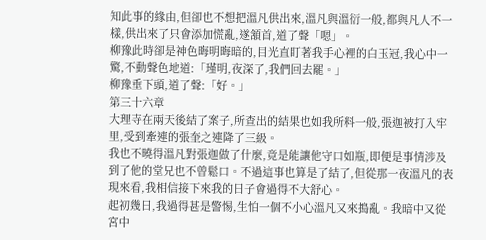知此事的緣由,但卻也不想把溫凡供出來,溫凡與溫衍一般,都與凡人不一樣,供出來了只會添加慌亂,遂頷首,道了聲「嗯」。
柳豫此時卻是神色晦明晦暗的,目光直盯著我手心裡的白玉冠,我心中一驚,不動聲色地道:「瑾明,夜深了,我們回去罷。」
柳豫垂下頭,道了聲:「好。」
第三十六章
大理寺在兩天後結了案子,所查出的結果也如我所料一般,張迦被打入牢里,受到牽連的張奎之連降了三級。
我也不曉得溫凡對張迦做了什麼,竟是能讓他守口如瓶,即便是事情涉及到了他的堂兄也不曾鬆口。不過這事也算是了結了,但從那一夜溫凡的表現來看,我相信接下來我的日子會過得不大舒心。
起初幾日,我過得甚是警惕,生怕一個不小心溫凡又來搗亂。我暗中又從宮中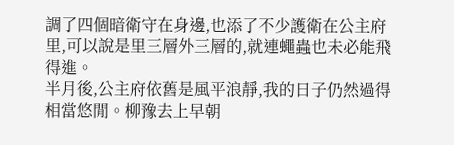調了四個暗衛守在身邊,也添了不少護衛在公主府里,可以說是里三層外三層的,就連蠅蟲也未必能飛得進。
半月後,公主府依舊是風平浪靜,我的日子仍然過得相當悠閒。柳豫去上早朝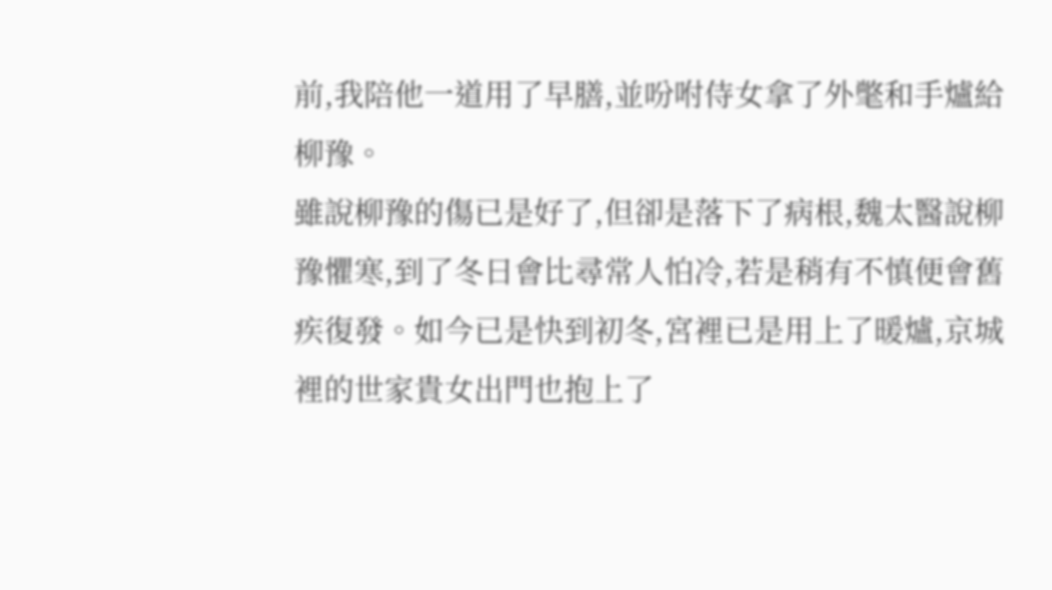前,我陪他一道用了早膳,並吩咐侍女拿了外氅和手爐給柳豫。
雖說柳豫的傷已是好了,但卻是落下了病根,魏太醫說柳豫懼寒,到了冬日會比尋常人怕冷,若是稍有不慎便會舊疾復發。如今已是快到初冬,宮裡已是用上了暖爐,京城裡的世家貴女出門也抱上了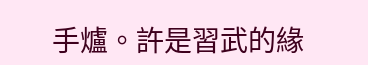手爐。許是習武的緣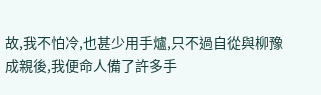故,我不怕冷,也甚少用手爐,只不過自從與柳豫成親後,我便命人備了許多手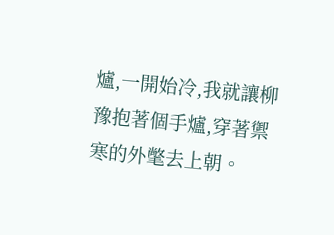爐,一開始冷,我就讓柳豫抱著個手爐,穿著禦寒的外氅去上朝。